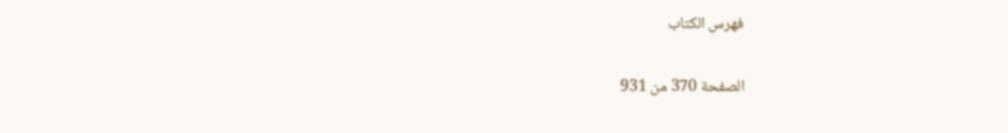فهرس الكتاب

الصفحة 370 من 931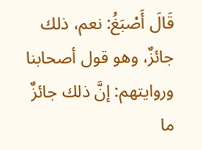قَالَ أَصْبَغُ: نعم، ذلك جائزٌ، وهو قول أصحابنا وروايتهم: إنَّ ذلك جائزٌ ما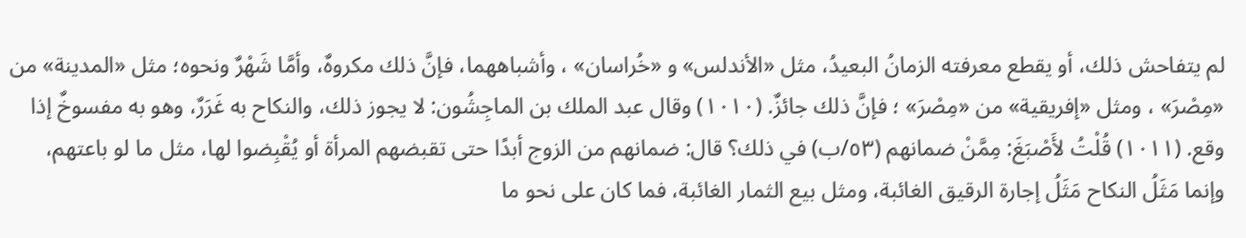لم يتفاحش ذلك، أو يقطع معرفته الزمانُ البعيدُ، مثل «الأندلس» و «خُراسان» ، وأشباههما، فإنَّ ذلك مكروهٌ، وأمَّا شَهْرٌ ونحوه؛ مثل «المدينة» من «مِصْرَ» ، ومثل «إفريقية» من «مِصْرَ» ؛ فإنَّ ذلك جائزٌ. (١٠١٠) وقال عبد الملك بن الماجِشُون: لا يجوز ذلك، والنكاح به غَرَرٌ، وهو به مفسوخٌ إذا وقع. (١٠١١) قُلْتُ لأَصْبَغَ: مِمَّنْ ضمانهم (٥٣/ب) في ذلك؟ قال: ضمانهم من الزوج أبدًا حتى تقبضهم المرأة أو يُقْبِضوا لها، مثل ما لو باعتهم، وإنما مَثَلُ النكاح مَثَلُ إجارة الرقيق الغائبة، ومثل بيع الثمار الغائبة، فما كان على نحو ما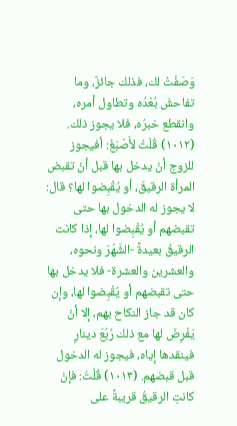وَصَفْتُ لك، فذلك جائزٌ، وما تفاحشَ بُعْدُه وتطاول أمره، وانقطع خبرُه، فلا يجوز ذلك. (١٠١٢) قُلْتُ لأَصْبَغَ: أفيجوز للزوج أنْ يدخل بها قبل أنْ تقبض المرأة الرقيقَ، أو يُقْبِضوا لها؟ قال: لا يجوز له الدخول بها حتى تقبضهم أو يُقْبِضوا لها، إذا كانت الرقيقُ بعيدةً -الشَّهْرَ ونحوه، والعشرين والعشرة- فلا يدخل بها حتى تقبضهم أو يُقْبِضوا لها، وإن كان قد جاز النكاح بهم، إلا أنْ يَفْرِضَ لها مع ذلك رُبُعَ دينارٍ فينقدها إياه، فيجوز له الدخول قبل قبضهم. (١٠١٣) قُلْتُ: فإنْ كانتِ الرقيقُ قريبةً على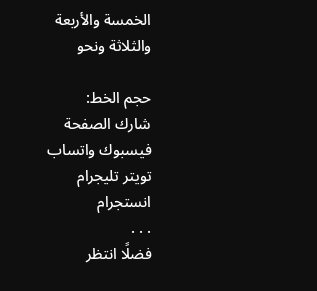الخمسة والأربعة والثلاثة ونحو

حجم الخط:
شارك الصفحة
فيسبوك واتساب تويتر تليجرام انستجرام
. . .
فضلًا انتظر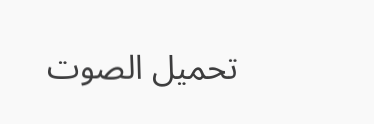تحميل الصوت